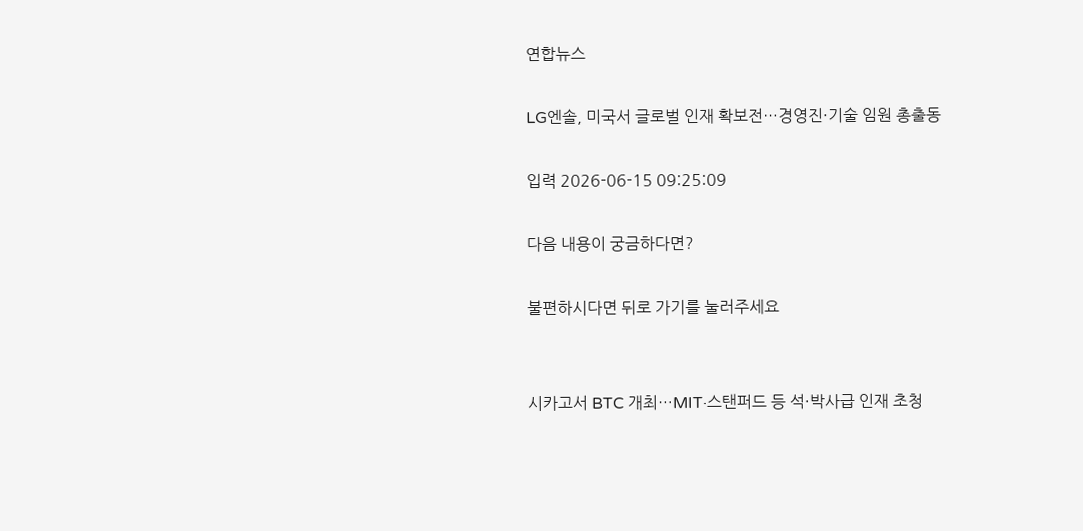연합뉴스

LG엔솔, 미국서 글로벌 인재 확보전…경영진·기술 임원 총출동

입력 2026-06-15 09:25:09

다음 내용이 궁금하다면?

불편하시다면 뒤로 가기를 눌러주세요


시카고서 BTC 개최…MIT·스탠퍼드 등 석·박사급 인재 초청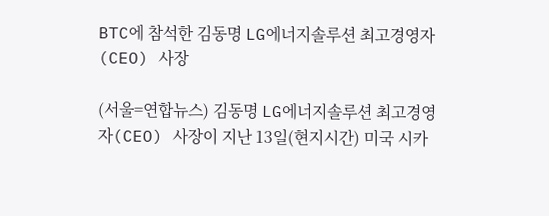BTC에 참석한 김동명 LG에너지솔루션 최고경영자(CEO) 사장

(서울=연합뉴스) 김동명 LG에너지솔루션 최고경영자(CEO) 사장이 지난 13일(현지시간) 미국 시카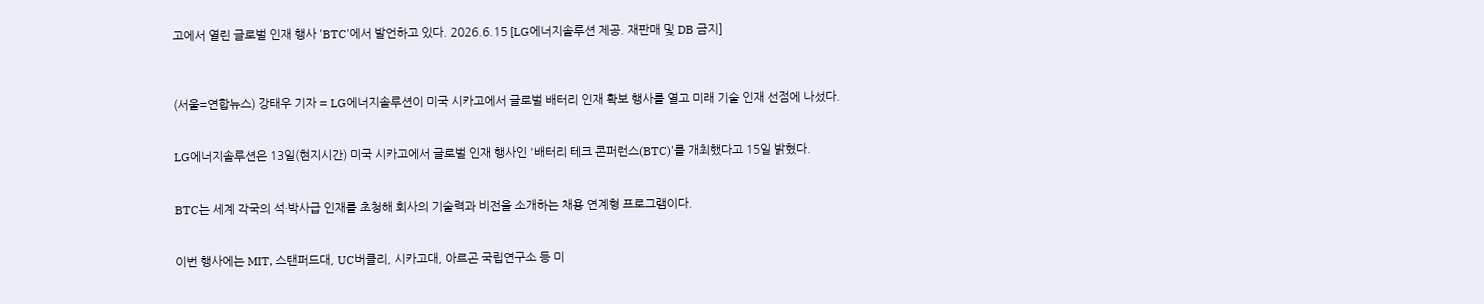고에서 열린 글로벌 인재 행사 'BTC'에서 발언하고 있다. 2026.6.15 [LG에너지솔루션 제공. 재판매 및 DB 금지]



(서울=연합뉴스) 강태우 기자 = LG에너지솔루션이 미국 시카고에서 글로벌 배터리 인재 확보 행사를 열고 미래 기술 인재 선점에 나섰다.


LG에너지솔루션은 13일(현지시간) 미국 시카고에서 글로벌 인재 행사인 '배터리 테크 콘퍼런스(BTC)'를 개최했다고 15일 밝혔다.


BTC는 세계 각국의 석·박사급 인재를 초청해 회사의 기술력과 비전을 소개하는 채용 연계형 프로그램이다.


이번 행사에는 MIT, 스탠퍼드대, UC버클리, 시카고대, 아르곤 국립연구소 등 미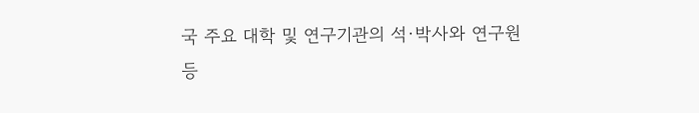국 주요 대학 및 연구기관의 석·박사와 연구원 등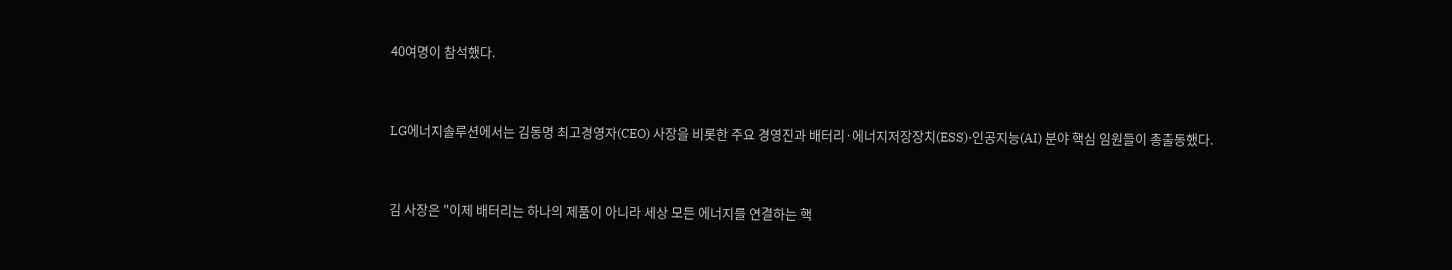40여명이 참석했다.


LG에너지솔루션에서는 김동명 최고경영자(CEO) 사장을 비롯한 주요 경영진과 배터리·에너지저장장치(ESS)·인공지능(AI) 분야 핵심 임원들이 총출동했다.


김 사장은 "이제 배터리는 하나의 제품이 아니라 세상 모든 에너지를 연결하는 핵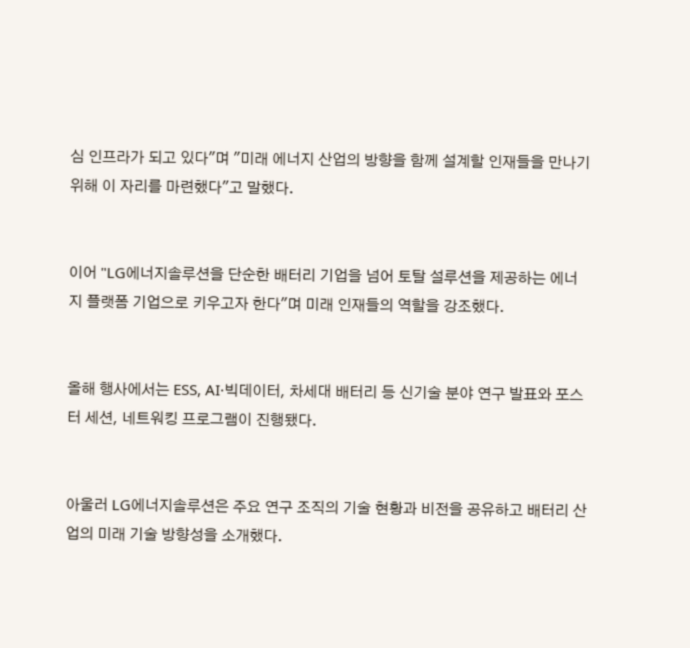심 인프라가 되고 있다"며 "미래 에너지 산업의 방향을 함께 설계할 인재들을 만나기 위해 이 자리를 마련했다"고 말했다.


이어 "LG에너지솔루션을 단순한 배터리 기업을 넘어 토탈 설루션을 제공하는 에너지 플랫폼 기업으로 키우고자 한다"며 미래 인재들의 역할을 강조했다.


올해 행사에서는 ESS, AI·빅데이터, 차세대 배터리 등 신기술 분야 연구 발표와 포스터 세션, 네트워킹 프로그램이 진행됐다.


아울러 LG에너지솔루션은 주요 연구 조직의 기술 현황과 비전을 공유하고 배터리 산업의 미래 기술 방향성을 소개했다.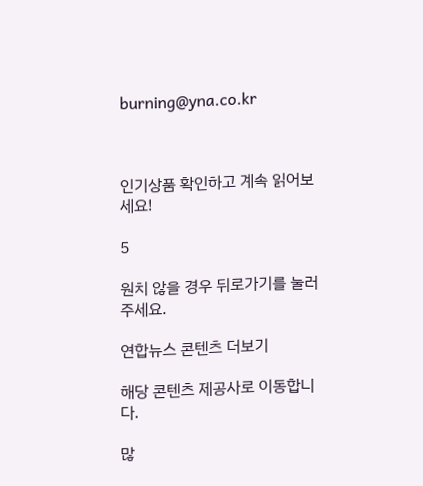burning@yna.co.kr



인기상품 확인하고 계속 읽어보세요!

5

원치 않을 경우 뒤로가기를 눌러주세요.

연합뉴스 콘텐츠 더보기

해당 콘텐츠 제공사로 이동합니다.

많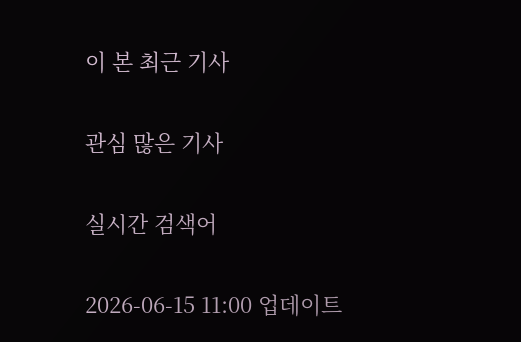이 본 최근 기사

관심 많은 기사

실시간 검색어

2026-06-15 11:00 업데이트